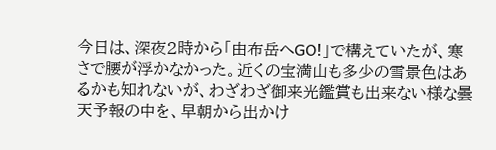今日は、深夜2時から「由布岳へGO!」で構えていたが、寒さで腰が浮かなかった。近くの宝満山も多少の雪景色はあるかも知れないが、わざわざ御来光鑑賞も出来ない様な曇天予報の中を、早朝から出かけ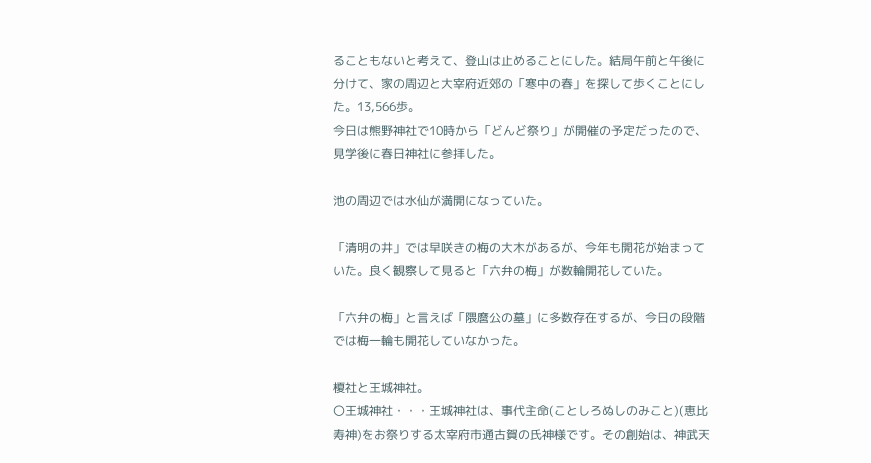ることもないと考えて、登山は止めることにした。結局午前と午後に分けて、家の周辺と大宰府近郊の「寒中の春」を探して歩くことにした。13,566歩。
今日は熊野神社で10時から「どんど祭り」が開催の予定だったので、見学後に春日神社に参拝した。

池の周辺では水仙が満開になっていた。

「清明の井」では早咲きの梅の大木があるが、今年も開花が始まっていた。良く観察して見ると「六弁の梅」が数輪開花していた。

「六弁の梅」と言えば「隈麿公の墓」に多数存在するが、今日の段階では梅一輪も開花していなかった。

榎社と王城神社。
〇王城神社・・・王城神社は、事代主命(ことしろぬしのみこと)(恵比寿神)をお祭りする太宰府市通古賀の氏神様です。その創始は、神武天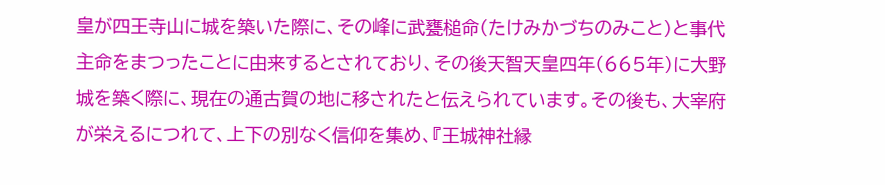皇が四王寺山に城を築いた際に、その峰に武甕槌命(たけみかづちのみこと)と事代主命をまつったことに由来するとされており、その後天智天皇四年(665年)に大野城を築く際に、現在の通古賀の地に移されたと伝えられています。その後も、大宰府が栄えるにつれて、上下の別なく信仰を集め、『王城神社縁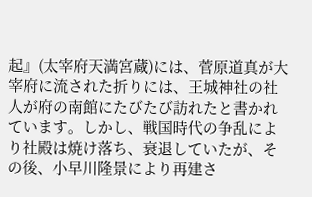起』(太宰府天満宮蔵)には、菅原道真が大宰府に流された折りには、王城神社の社人が府の南館にたびたび訪れたと書かれています。しかし、戦国時代の争乱により社殿は焼け落ち、衰退していたが、その後、小早川隆景により再建さ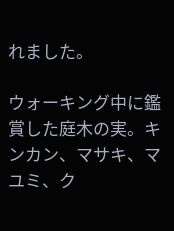れました。

ウォーキング中に鑑賞した庭木の実。キンカン、マサキ、マユミ、ク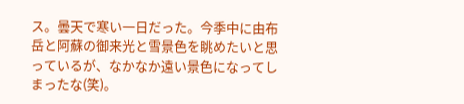ス。曇天で寒い一日だった。今季中に由布岳と阿蘇の御来光と雪景色を眺めたいと思っているが、なかなか遠い景色になってしまったな(笑)。